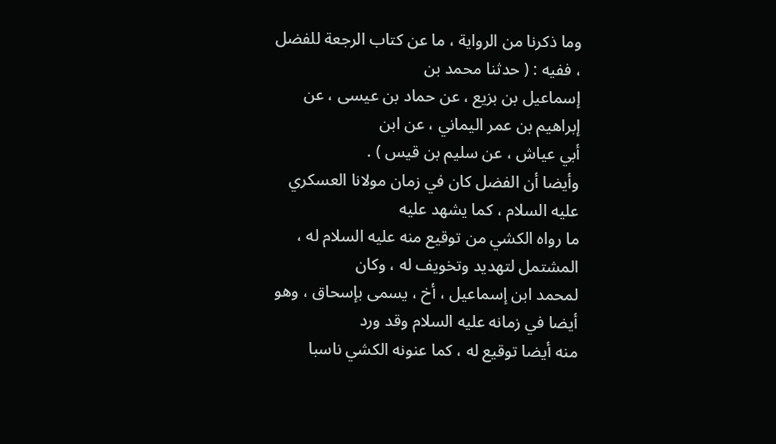وما ذكرنا من الرواية ، ما عن كتاب الرجعة للفضل ، ففيه : ( حدثنا محمد بن
إسماعيل بن بزيع ، عن حماد بن عيسى ، عن إبراهيم بن عمر اليماني ، عن ابن
أبي عياش ، عن سليم بن قيس ) .
وأيضا أن الفضل كان في زمان مولانا العسكري عليه السلام ، كما يشهد عليه
ما رواه الكشي من توقيع منه عليه السلام له ، المشتمل لتهديد وتخويف له ، وكان
لمحمد ابن إسماعيل ، أخ ، يسمى بإسحاق ، وهو أيضا في زمانه عليه السلام وقد ورد
منه أيضا توقيع له ، كما عنونه الكشي ناسبا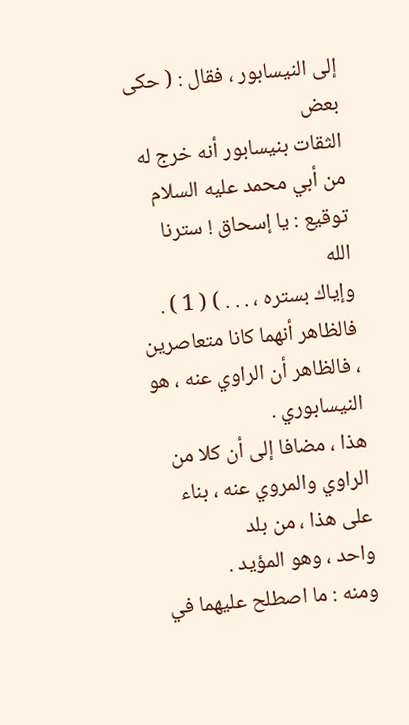إلى النيسابور ، فقال : ( حكى بعض
الثقات بنيسابور أنه خرج له من أبي محمد عليه السلام توقيع : يا إسحاق ! سترنا الله
وإياك بستره ، . . . ) ( 1 ) .
فالظاهر أنهما كانا متعاصرين ، فالظاهر أن الراوي عنه ، هو النيسابوري .
هذا ، مضافا إلى أن كلا من الراوي والمروي عنه ، بناء على هذا ، من بلد
واحد ، وهو المؤيد .
ومنه : ما اصطلح عليهما في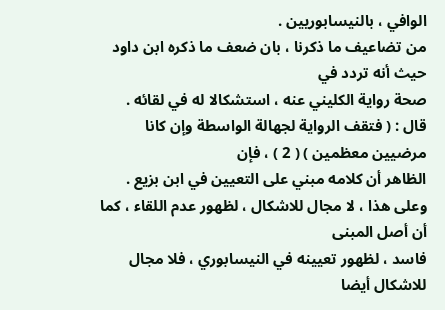الوافي ، بالنيسابوريين .
من تضاعيف ما ذكرنا ، بان ضعف ما ذكره ابن داود حيث أنه تردد في
صحة رواية الكليني عنه ، استشكالا له في لقائه .
قال : ( فتقف الرواية لجهالة الواسطة وإن كانا مرضيين معظمين ) ( 2 ) ، فإن
الظاهر أن كلامه مبني على التعيين في ابن بزيع .
وعلى هذا ، لا مجال للاشكال ، لظهور عدم اللقاء ، كما أن أصل المبنى
فاسد ، لظهور تعيينه في النيسابوري ، فلا مجال للاشكال أيضا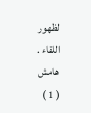لظهور اللقاء .
هامش
( 1 )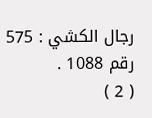رجال الكشي : 575 رقم 1088 .
( 2 )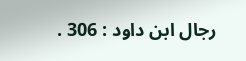رجال ابن داود : 306 .